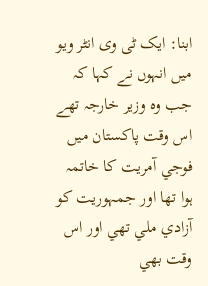ابنا: ايک ٹی وی انٹر ويو ميں انہوں نے کہا کہ جب وہ وزير خارجہ تھے اس وقت پاکستان ميں فوجي آمريت کا خاتمہ ہوا تھا اور جمہوريت کو آزادي ملي تھي اور اس وقت بھي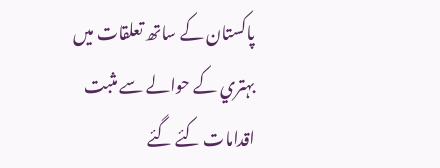پاکستان کے ساتھ تعلقات ميں بہتري کے حوالے سے مثبت اقدامات کئے گئے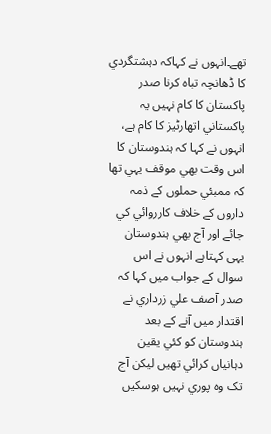تھے۔انہوں نے کہاکہ دہشتگردي کا ڈھانچہ تباہ کرنا صدر پاکستان کا کام نہيں يہ پاکستاني اتھارٹيز کا کام ہے، انہوں نے کہا کہ ہندوستان کا اس وقت بھي موقف يہي تھا کہ ممبئي حملوں کے ذمہ داروں کے خلاف کارروائي کي جائے اور آج بھي ہندوستان یہی کہتاہے انہوں نے اس سوال کے جواب ميں کہا کہ صدر آصف علي زرداري نے اقتدار ميں آنے کے بعد ہندوستان کو کئي يقين دہانياں کرائي تھيں ليکن آج تک وہ پوري نہيں ہوسکيں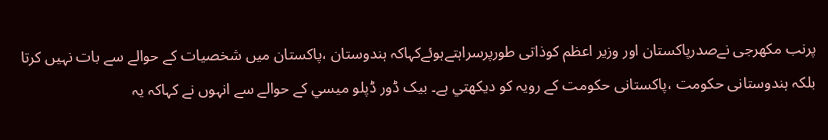پرنب مکھرجی نےصدرپاکستان اور وزير اعظم کوذاتی طورپرسراہتےہوئےکہاکہ ہندوستان ،پاکستان ميں شخصيات کے حوالے سے بات نہيں کرتا بلکہ ہندوستانی حکومت ،پاکستانی حکومت کے رويہ کو ديکھتي ہے۔ بيک ڈور ڈپلو ميسي کے حوالے سے انہوں نے کہاکہ يہ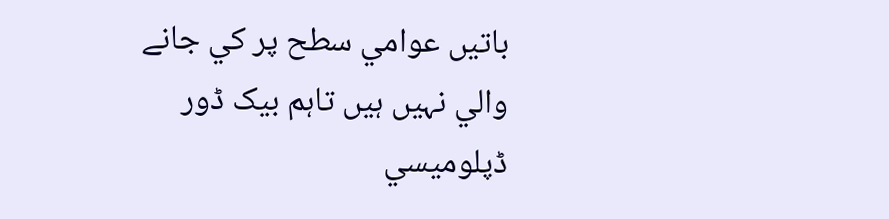باتيں عوامي سطح پر کي جانے والي نہيں ہیں تاہم بيک ڈور ڈپلوميسي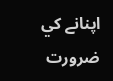اپنانے کي ضرورت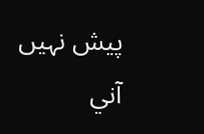پيش نہيں آني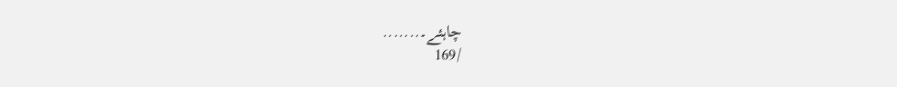چاہئے۔.......
/169